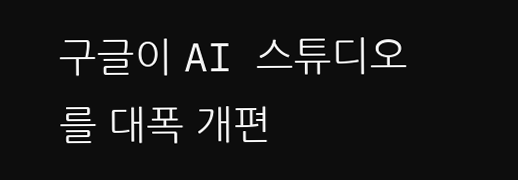구글이 AI 스튜디오를 대폭 개편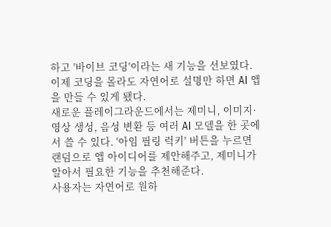하고 '바이브 코딩'이라는 새 기능을 선보였다. 이제 코딩을 몰라도 자연어로 설명만 하면 AI 앱을 만들 수 있게 됐다.
새로운 플레이그라운드에서는 제미니, 이미지·영상 생성, 음성 변환 등 여러 AI 모델을 한 곳에서 쓸 수 있다. '아임 필링 럭키' 버튼을 누르면 랜덤으로 앱 아이디어를 제안해주고, 제미니가 알아서 필요한 기능을 추천해준다.
사용자는 자연어로 원하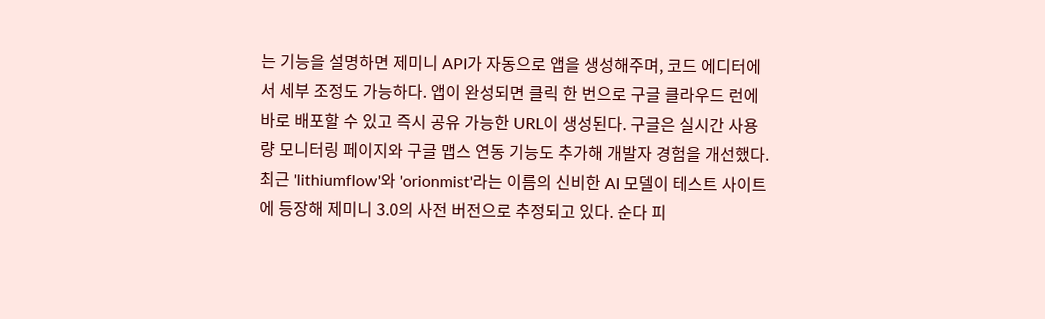는 기능을 설명하면 제미니 API가 자동으로 앱을 생성해주며, 코드 에디터에서 세부 조정도 가능하다. 앱이 완성되면 클릭 한 번으로 구글 클라우드 런에 바로 배포할 수 있고 즉시 공유 가능한 URL이 생성된다. 구글은 실시간 사용량 모니터링 페이지와 구글 맵스 연동 기능도 추가해 개발자 경험을 개선했다.
최근 'lithiumflow'와 'orionmist'라는 이름의 신비한 AI 모델이 테스트 사이트에 등장해 제미니 3.0의 사전 버전으로 추정되고 있다. 순다 피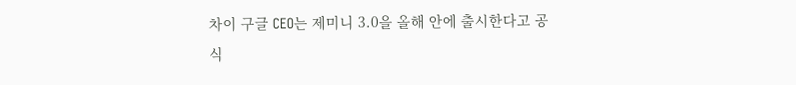차이 구글 CEO는 제미니 3.0을 올해 안에 출시한다고 공식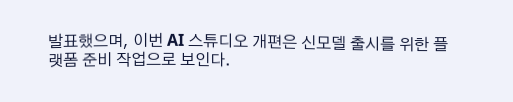발표했으며, 이번 AI 스튜디오 개편은 신모델 출시를 위한 플랫폼 준비 작업으로 보인다.